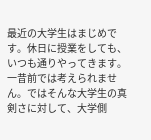最近の大学生はまじめです。休日に授業をしても、いつも通りやってきます。一昔前では考えられません。ではそんな大学生の真剣さに対して、大学側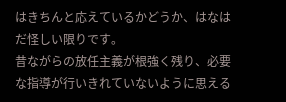はきちんと応えているかどうか、はなはだ怪しい限りです。
昔ながらの放任主義が根強く残り、必要な指導が行いきれていないように思える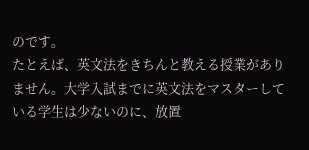のです。
たとえば、英文法をきちんと教える授業がありません。大学入試までに英文法をマスターしている学生は少ないのに、放置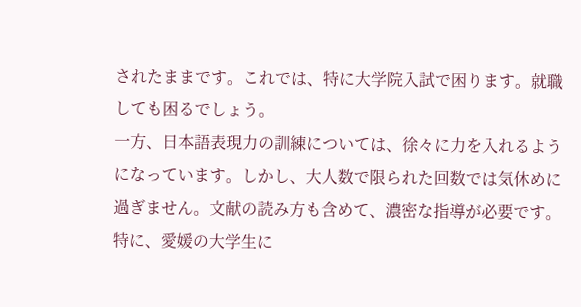されたままです。これでは、特に大学院入試で困ります。就職しても困るでしょう。
一方、日本語表現力の訓練については、徐々に力を入れるようになっています。しかし、大人数で限られた回数では気休めに過ぎません。文献の読み方も含めて、濃密な指導が必要です。
特に、愛媛の大学生に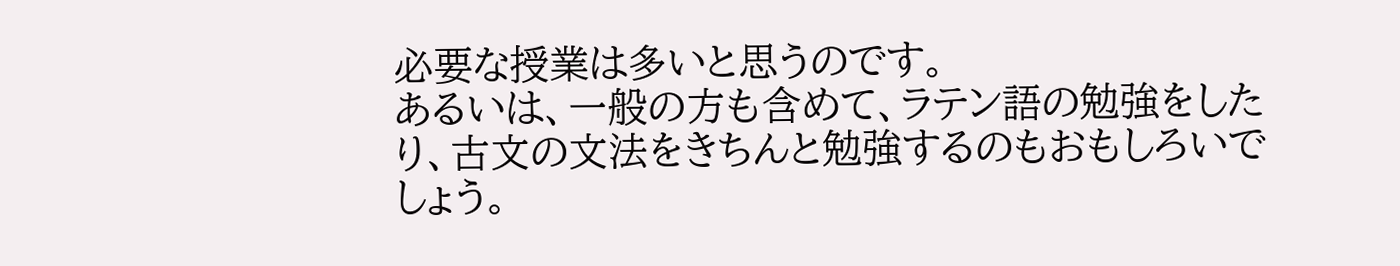必要な授業は多いと思うのです。
あるいは、一般の方も含めて、ラテン語の勉強をしたり、古文の文法をきちんと勉強するのもおもしろいでしょう。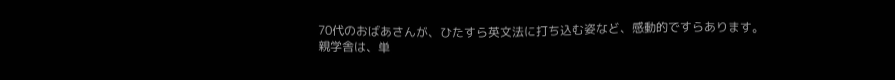70代のおばあさんが、ひたすら英文法に打ち込む姿など、感動的ですらあります。
親学舎は、単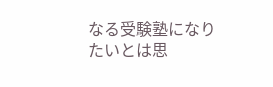なる受験塾になりたいとは思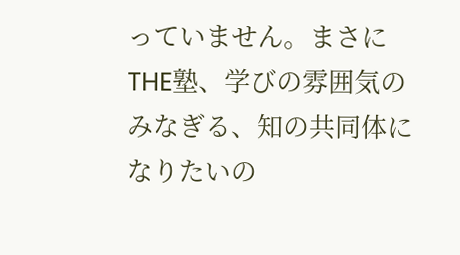っていません。まさにTHE塾、学びの雰囲気のみなぎる、知の共同体になりたいの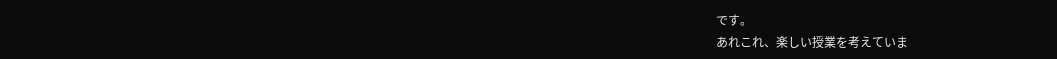です。
あれこれ、楽しい授業を考えていま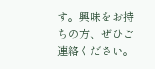す。興味をお持ちの方、ぜひご連絡ください。